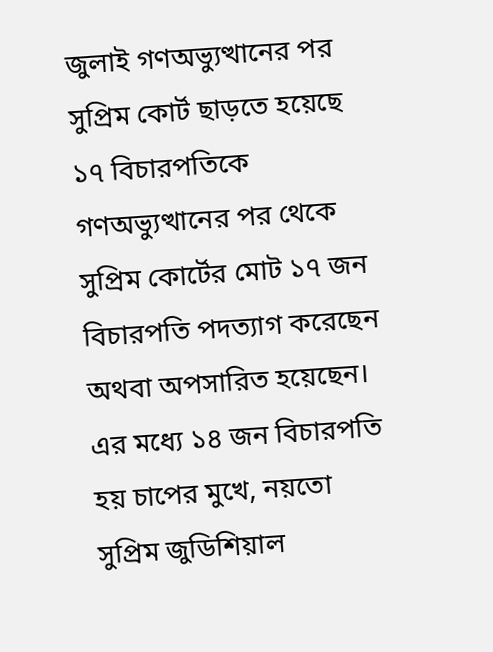জুলাই গণঅভ্যুত্থানের পর সুপ্রিম কোর্ট ছাড়তে হয়েছে ১৭ বিচারপতিকে
গণঅভ্যুত্থানের পর থেকে সুপ্রিম কোর্টের মোট ১৭ জন বিচারপতি পদত্যাগ করেছেন অথবা অপসারিত হয়েছেন। এর মধ্যে ১৪ জন বিচারপতি হয় চাপের মুখে, নয়তো সুপ্রিম জুডিশিয়াল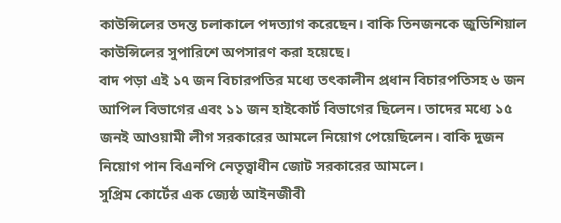কাউন্সিলের তদন্ত চলাকালে পদত্যাগ করেছেন। বাকি তিনজনকে জুডিশিয়াল কাউন্সিলের সুপারিশে অপসারণ করা হয়েছে।
বাদ পড়া এই ১৭ জন বিচারপতির মধ্যে তৎকালীন প্রধান বিচারপতিসহ ৬ জন আপিল বিভাগের এবং ১১ জন হাইকোর্ট বিভাগের ছিলেন। তাদের মধ্যে ১৫ জনই আওয়ামী লীগ সরকারের আমলে নিয়োগ পেয়েছিলেন। বাকি দুজন নিয়োগ পান বিএনপি নেতৃত্বাধীন জোট সরকারের আমলে।
সুপ্রিম কোর্টের এক জ্যেষ্ঠ আইনজীবী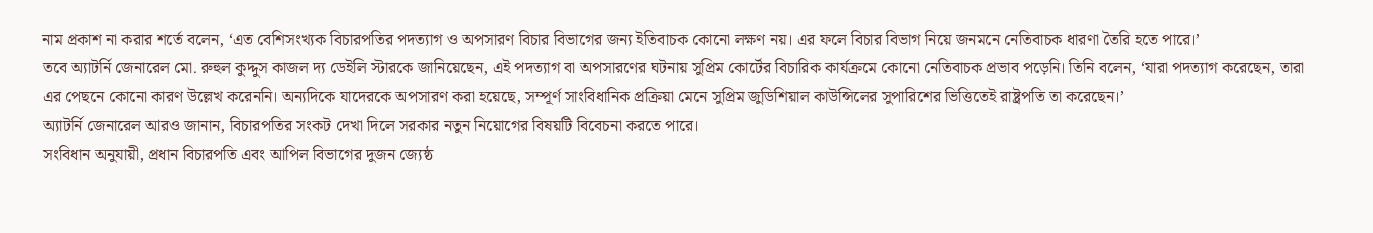নাম প্রকাশ না করার শর্তে বলেন, ‘এত বেশিসংখ্যক বিচারপতির পদত্যাগ ও অপসারণ বিচার বিভাগের জন্য ইতিবাচক কোনো লক্ষণ নয়। এর ফলে বিচার বিভাগ নিয়ে জনমনে নেতিবাচক ধারণা তৈরি হতে পারে।’
তবে অ্যাটর্নি জেনারেল মো. রুহুল কুদ্দুস কাজল দ্য ডেইলি স্টারকে জানিয়েছেন, এই পদত্যাগ বা অপসারণের ঘটনায় সুপ্রিম কোর্টের বিচারিক কার্যক্রমে কোনো নেতিবাচক প্রভাব পড়েনি। তিনি বলেন, ‘যারা পদত্যাগ করেছেন, তারা এর পেছনে কোনো কারণ উল্লেখ করেননি। অন্যদিকে যাদেরকে অপসারণ করা হয়েছে, সম্পূর্ণ সাংবিধানিক প্রক্রিয়া মেনে সুপ্রিম জুডিশিয়াল কাউন্সিলের সুপারিশের ভিত্তিতেই রাষ্ট্রপতি তা করেছেন।’
অ্যাটর্নি জেনারেল আরও জানান, বিচারপতির সংকট দেখা দিলে সরকার নতুন নিয়োগের বিষয়টি বিবেচনা করতে পারে।
সংবিধান অনুযায়ী, প্রধান বিচারপতি এবং আপিল বিভাগের দুজন জ্যেষ্ঠ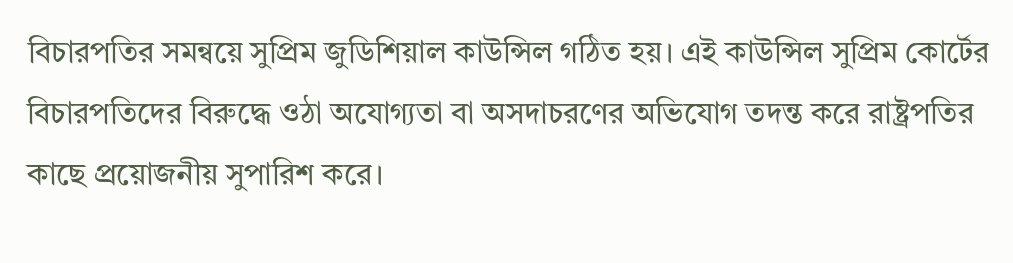বিচারপতির সমন্বয়ে সুপ্রিম জুডিশিয়াল কাউন্সিল গঠিত হয়। এই কাউন্সিল সুপ্রিম কোর্টের বিচারপতিদের বিরুদ্ধে ওঠা অযোগ্যতা বা অসদাচরণের অভিযোগ তদন্ত করে রাষ্ট্রপতির কাছে প্রয়োজনীয় সুপারিশ করে।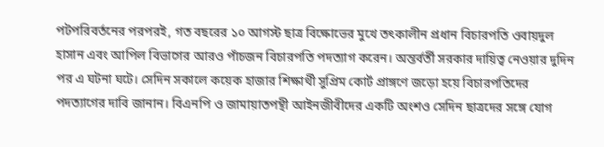পটপরিবর্তনের পরপরই, গত বছরের ১০ আগস্ট ছাত্র বিক্ষোভের মুখে তৎকালীন প্রধান বিচারপতি ওবায়দুল হাসান এবং আপিল বিভাগের আরও পাঁচজন বিচারপতি পদত্যাগ করেন। অন্তর্বর্তী সরকার দায়িত্ব নেওয়ার দুদিন পর এ ঘটনা ঘটে। সেদিন সকালে কয়েক হাজার শিক্ষার্থী সুপ্রিম কোর্ট প্রাঙ্গণে জড়ো হয়ে বিচারপতিদের পদত্যাগের দাবি জানান। বিএনপি ও জামায়াতপন্থী আইনজীবীদের একটি অংশও সেদিন ছাত্রদের সঙ্গে যোগ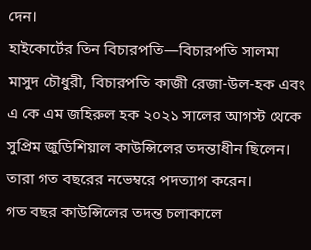দেন।
হাইকোর্টের তিন বিচারপতি—বিচারপতি সালমা মাসুদ চৌধুরী, বিচারপতি কাজী রেজা-উল-হক এবং এ কে এম জহিরুল হক ২০২১ সালের আগস্ট থেকে সুপ্রিম জুডিশিয়াল কাউন্সিলের তদন্তাধীন ছিলেন। তারা গত বছরের নভেম্বরে পদত্যাগ করেন।
গত বছর কাউন্সিলের তদন্ত চলাকালে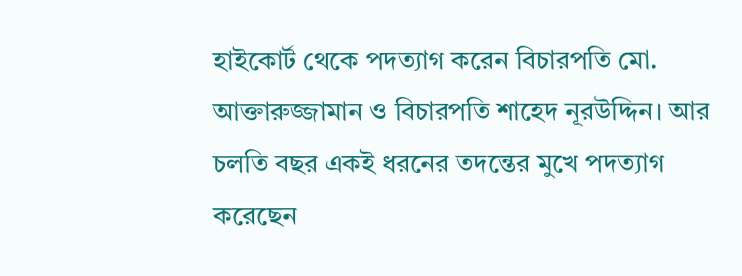হাইকোর্ট থেকে পদত্যাগ করেন বিচারপতি মো. আক্তারুজ্জামান ও বিচারপতি শাহেদ নূরউদ্দিন। আর চলতি বছর একই ধরনের তদন্তের মুখে পদত্যাগ করেছেন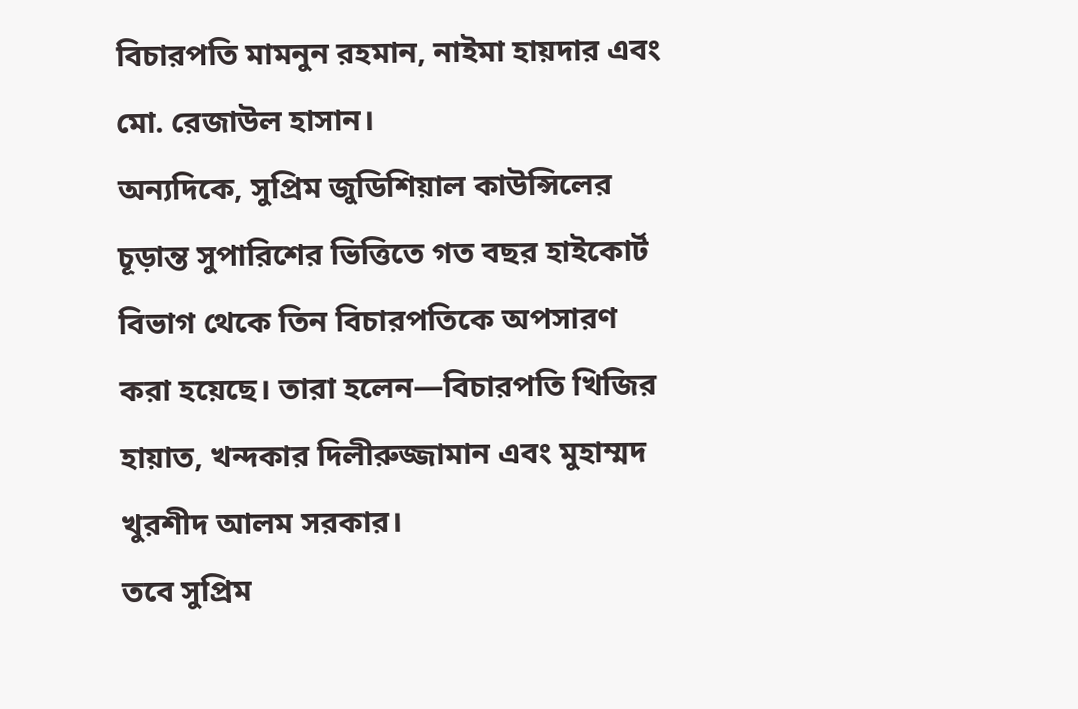বিচারপতি মামনুন রহমান, নাইমা হায়দার এবং মো. রেজাউল হাসান।
অন্যদিকে, সুপ্রিম জুডিশিয়াল কাউন্সিলের চূড়ান্ত সুপারিশের ভিত্তিতে গত বছর হাইকোর্ট বিভাগ থেকে তিন বিচারপতিকে অপসারণ করা হয়েছে। তারা হলেন—বিচারপতি খিজির হায়াত, খন্দকার দিলীরুজ্জামান এবং মুহাম্মদ খুরশীদ আলম সরকার।
তবে সুপ্রিম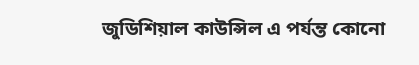জুডিশিয়াল কাউন্সিল এ পর্যন্ত কোনো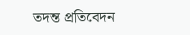তদন্ত প্রতিবেদন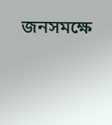জনসমক্ষে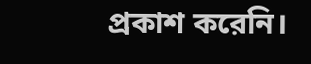প্রকাশ করেনি।